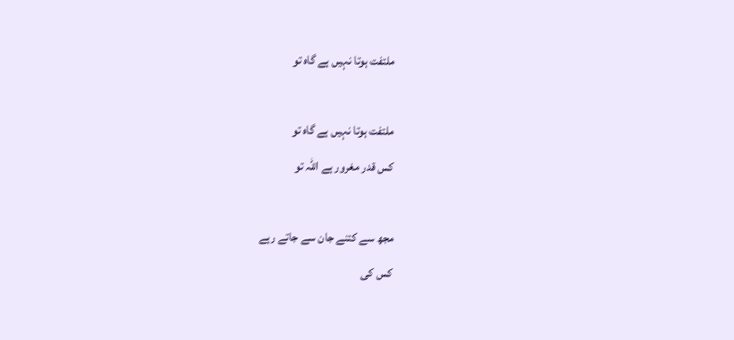ملتفت ہوتا نہیں ہے گاہ تو

ملتفت ہوتا نہیں ہے گاہ تو
کس قدر مغرور ہے اللہ تو

مجھ سے کتنے جان سے جاتے رہے
کس کی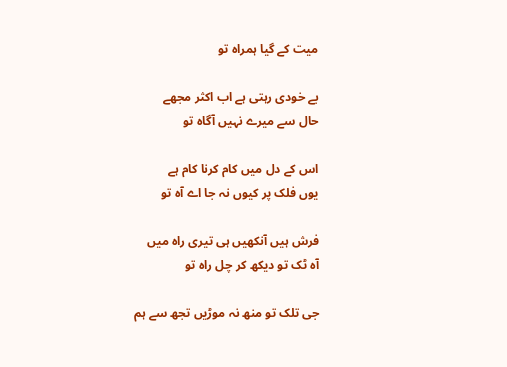میت کے گیا ہمراہ تو

بے خودی رہتی ہے اب اکثر مجھے
حال سے میرے نہیں آگاہ تو

اس کے دل میں کام کرنا کام ہے
یوں فلک پر کیوں نہ جا اے آہ تو

فرش ہیں آنکھیں ہی تیری راہ میں
آہ ٹک تو دیکھ کر چل راہ تو

جی تلک تو منھ نہ موڑیں تجھ سے ہم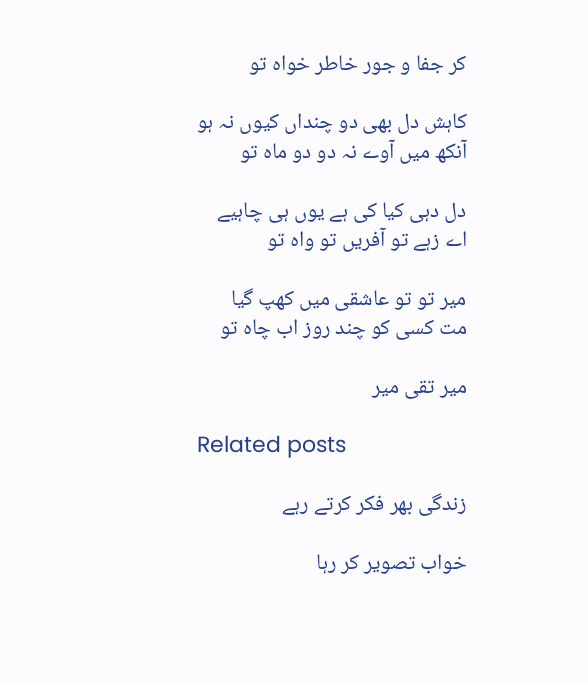کر جفا و جور خاطر خواہ تو

کاہش دل بھی دو چنداں کیوں نہ ہو
آنکھ میں آوے نہ دو دو ماہ تو

دل دہی کیا کی ہے یوں ہی چاہیے
اے زہے تو آفریں تو واہ تو

میر تو تو عاشقی میں کھپ گیا
مت کسی کو چند روز اب چاہ تو

میر تقی میر

Related posts

زندگی بھر فکر کرتے رہے

خواب تصویر کر رہا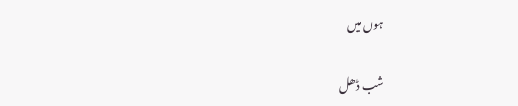ہوں میں

شب ڈھل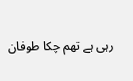رہی ہے تھم چکا طوفان